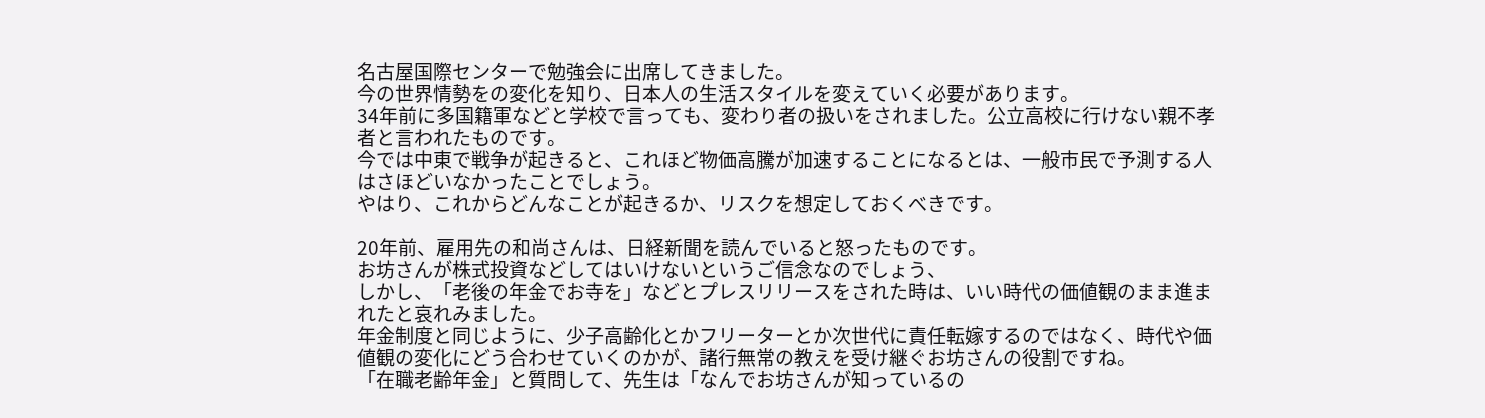名古屋国際センターで勉強会に出席してきました。
今の世界情勢をの変化を知り、日本人の生活スタイルを変えていく必要があります。
34年前に多国籍軍などと学校で言っても、変わり者の扱いをされました。公立高校に行けない親不孝者と言われたものです。
今では中東で戦争が起きると、これほど物価高騰が加速することになるとは、一般市民で予測する人はさほどいなかったことでしょう。
やはり、これからどんなことが起きるか、リスクを想定しておくべきです。

20年前、雇用先の和尚さんは、日経新聞を読んでいると怒ったものです。
お坊さんが株式投資などしてはいけないというご信念なのでしょう、
しかし、「老後の年金でお寺を」などとプレスリリースをされた時は、いい時代の価値観のまま進まれたと哀れみました。
年金制度と同じように、少子高齢化とかフリーターとか次世代に責任転嫁するのではなく、時代や価値観の変化にどう合わせていくのかが、諸行無常の教えを受け継ぐお坊さんの役割ですね。
「在職老齢年金」と質問して、先生は「なんでお坊さんが知っているの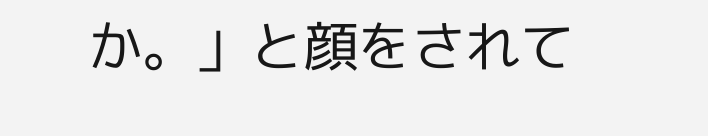か。」と顔をされて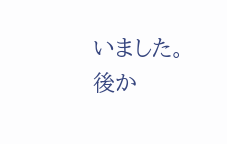いました。後か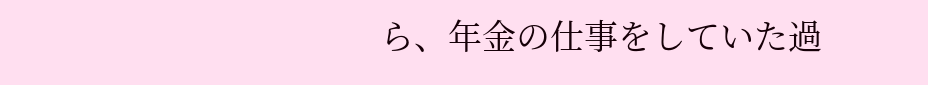ら、年金の仕事をしていた過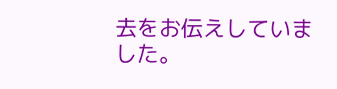去をお伝えしていました。